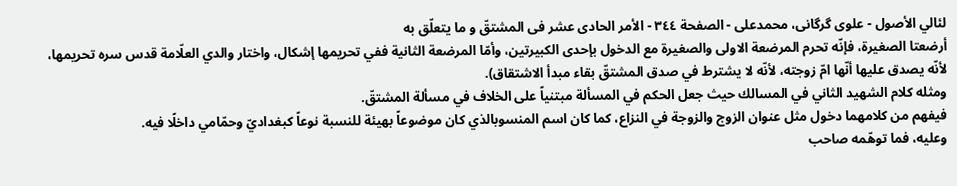لئالي الأصول - علوی گرگانی، محمدعلی - الصفحة ٣٤٤ - الأمر الحادی عشر فی المشتقّ و ما یتعلّق به
أرضعتا الصغيرة، فإنّه تحرم المرضعة الاولى والصغيرة مع الدخول بإحدى الكبيرتين، وأمّا المرضعة الثانية ففي تحريمها إشكال، واختار والدي العلّامة قدس سره تحريمها، لأنّه يصدق عليها أنّها امّ زوجته، لأنّه لا يشترط في صدق المشتقّ بقاء مبدأ الاشتقاق).
ومثله كلام الشهيد الثاني في المسالك حيث جعل الحكم في المسألة مبتنياً على الخلاف في مسألة المشتقّ.
فيفهم من كلامهما دخول مثل عنوان الزوج والزوجة في النزاع، كما كان اسم المنسوبالذي كان موضوعاً بهيئة للنسبة نوعاً كبغداديّ وحمّامي داخلًا فيه.
وعليه، فما توهّمه صاحب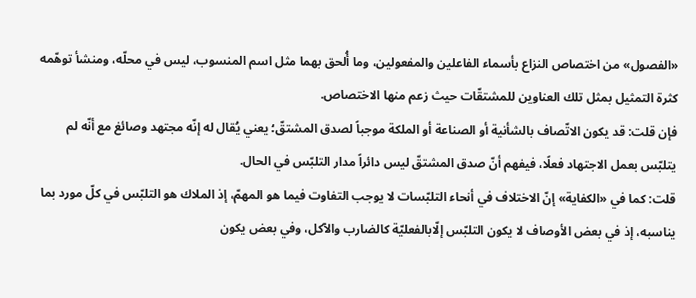«الفصول» من اختصاص النزاع بأسماء الفاعلين والمفعولين، وما أُلحق بهما مثل اسم المنسوب، ليس في محلّه، ومنشأ توهّمه كثرة التمثيل بمثل تلك العناوين للمشتقّات حيث زعم منها الاختصاص.
فإن قلت: قد يكون الاتّصاف بالشأنية أو الصناعة أو الملكة موجباً لصدق المشتقّ؛ يعني يُقال له إنّه مجتهد وصائغ مع أنّه لم يتلبّس بعمل الاجتهاد فعلًا، فيفهم أنّ صدق المشتقّ ليس دائراً مدار التلبّس في الحال.
قلت: كما في «الكفاية» إنّ الاختلاف في أنحاء التلبّسات لا يوجب التفاوت فيما هو المهمّ، إذ الملاك هو التلبّس في كلّ مورد بما يناسبه، إذ في بعض الأوصاف لا يكون التلبّس إلّابالفعليّة كالضارب والآكل، وفي بعض يكون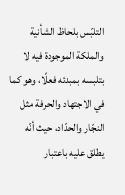التلبّس بلحاظ الشأنية والملكة الموجودة فيه لا بتلبسه بمبدئه فعلًا، وهو كما في الاجتهاد والحرفة مثل النجّار والحدّاد، حيث أنّه يطلق عليه باعتبار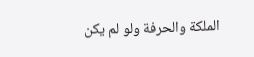الملكة والحرفة ولو لم يكن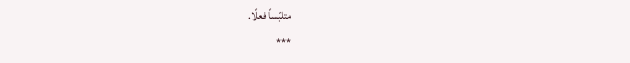متلبّساً فعلًا.
***